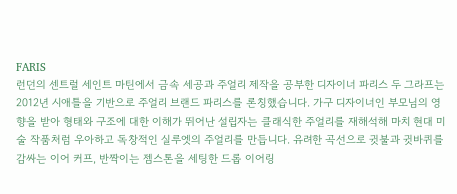FARIS
런던의 센트럴 세인트 마틴에서 금속 세공과 주얼리 제작을 공부한 디자이너 파리스 두 그라프는 2012년 시애틀을 기반으로 주얼리 브랜드 파리스를 론칭했습니다. 가구 디자이너인 부모님의 영향을 받아 형태와 구조에 대한 이해가 뛰어난 설립자는 클래식한 주얼리를 재해석해 마치 현대 미술 작품처럼 우아하고 독창적인 실루엣의 주얼리를 만듭니다. 유려한 곡선으로 귓불과 귓바퀴를 감싸는 이어 커프, 반짝이는 젬스톤을 세팅한 드롭 이어링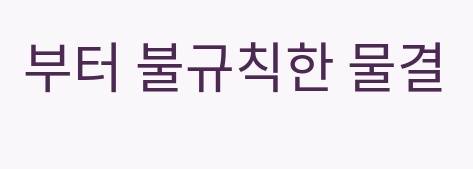부터 불규칙한 물결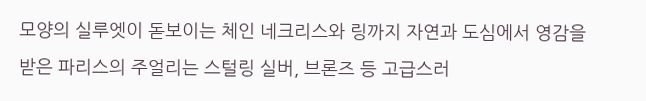모양의 실루엣이 돋보이는 체인 네크리스와 링까지 자연과 도심에서 영감을 받은 파리스의 주얼리는 스털링 실버, 브론즈 등 고급스러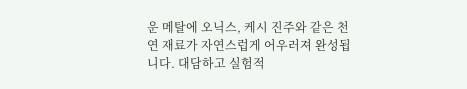운 메탈에 오닉스, 케시 진주와 같은 천연 재료가 자연스럽게 어우러져 완성됩니다. 대담하고 실험적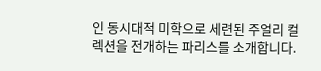인 동시대적 미학으로 세련된 주얼리 컬렉션을 전개하는 파리스를 소개합니다.